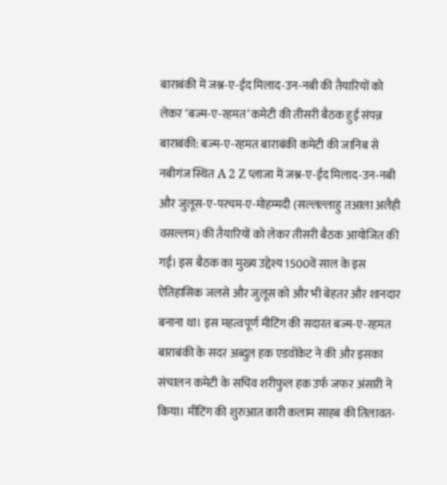बाराबंकी में जश्न-ए-ईद मिलाद-उन-नबी की तैयारियों को लेकर ‘बज्म-ए-रहमत’ कमेटी की तीसरी बैठक हुई संपन्न
बाराबंकी: बज्म-ए-रहमत बाराबंकी कमेटी की जानिब से नबीगंज स्थित A 2 Z प्लाजा में जश्न-ए-ईद मिलाद-उन-नबी और जुलूस-ए-परचम-ए-मोहम्मदी (सल्लल्लाहु तआला अलैही वसल्लम) की तैयारियों को लेकर तीसरी बैठक आयोजित की गई। इस बैठक का मुख्य उद्देश्य 1500वें साल के इस ऐतिहासिक जलसे और जुलूस को और भी बेहतर और शानदार बनाना था। इस महत्वपूर्ण मीटिंग की सदारत बज्म-ए-रहमत बाराबंकी के सदर अब्दुल हक एडवोकेट ने की और इसका संचालन कमेटी के सचिव शरीफुल हक उर्फ जफर अंसारी ने किया। मीटिंग की शुरुआत कारी कलाम साहब की तिलावत-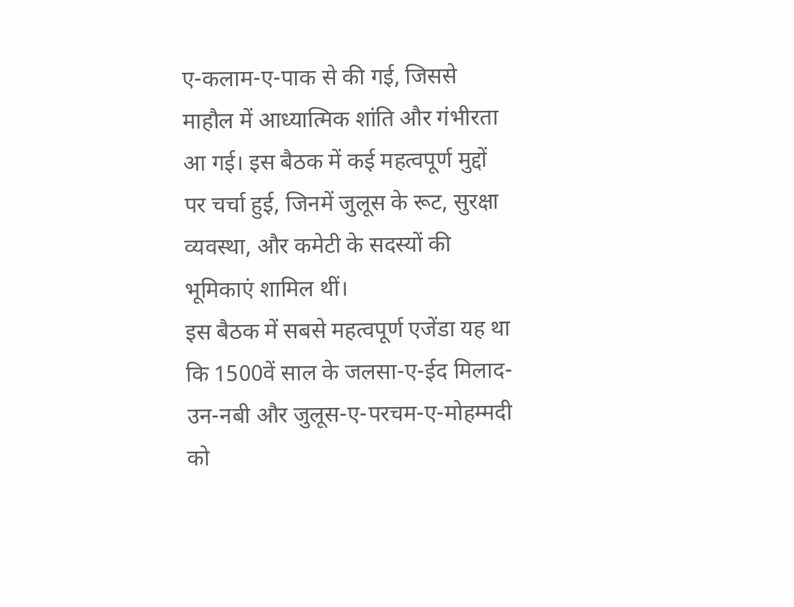ए-कलाम-ए-पाक से की गई, जिससे माहौल में आध्यात्मिक शांति और गंभीरता आ गई। इस बैठक में कई महत्वपूर्ण मुद्दों पर चर्चा हुई, जिनमें जुलूस के रूट, सुरक्षा व्यवस्था, और कमेटी के सदस्यों की भूमिकाएं शामिल थीं।
इस बैठक में सबसे महत्वपूर्ण एजेंडा यह था कि 1500वें साल के जलसा-ए-ईद मिलाद-उन-नबी और जुलूस-ए-परचम-ए-मोहम्मदी को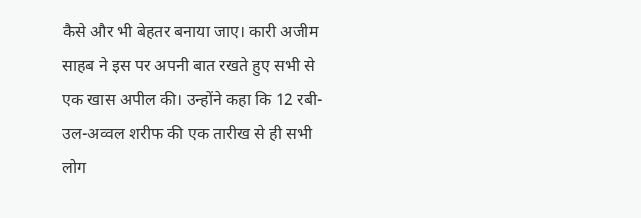कैसे और भी बेहतर बनाया जाए। कारी अजीम साहब ने इस पर अपनी बात रखते हुए सभी से एक खास अपील की। उन्होंने कहा कि 12 रबी-उल-अव्वल शरीफ की एक तारीख से ही सभी लोग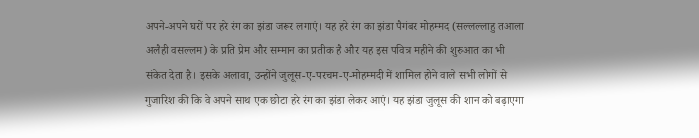अपने-अपने घरों पर हरे रंग का झंडा जरूर लगाएं। यह हरे रंग का झंडा पैगंबर मोहम्मद (सल्लल्लाहु तआला अलैही वसल्लम) के प्रति प्रेम और सम्मान का प्रतीक है और यह इस पवित्र महीने की शुरुआत का भी संकेत देता है। इसके अलावा, उन्होंने जुलूस-ए-परचम-ए-मोहम्मदी में शामिल होने वाले सभी लोगों से गुजारिश की कि वे अपने साथ एक छोटा हरे रंग का झंडा लेकर आएं। यह झंडा जुलूस की शान को बढ़ाएगा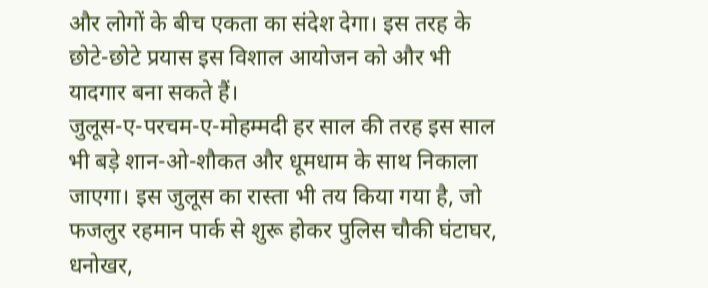और लोगों के बीच एकता का संदेश देगा। इस तरह के छोटे-छोटे प्रयास इस विशाल आयोजन को और भी यादगार बना सकते हैं।
जुलूस-ए-परचम-ए-मोहम्मदी हर साल की तरह इस साल भी बड़े शान-ओ-शौकत और धूमधाम के साथ निकाला जाएगा। इस जुलूस का रास्ता भी तय किया गया है, जो फजलुर रहमान पार्क से शुरू होकर पुलिस चौकी घंटाघर, धनोखर,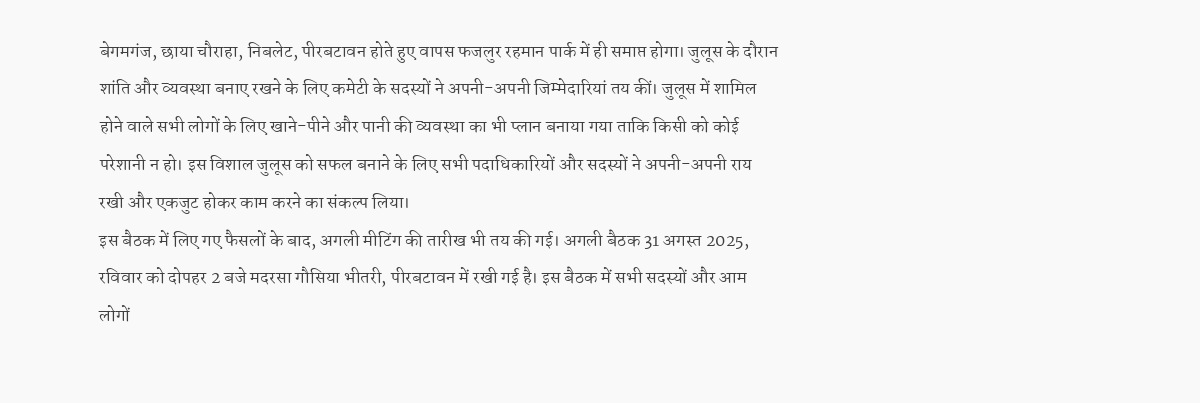बेगमगंज, छाया चौराहा, निबलेट, पीरबटावन होते हुए वापस फजलुर रहमान पार्क में ही समाप्त होगा। जुलूस के दौरान शांति और व्यवस्था बनाए रखने के लिए कमेटी के सदस्यों ने अपनी-अपनी जिम्मेदारियां तय कीं। जुलूस में शामिल होने वाले सभी लोगों के लिए खाने-पीने और पानी की व्यवस्था का भी प्लान बनाया गया ताकि किसी को कोई परेशानी न हो। इस विशाल जुलूस को सफल बनाने के लिए सभी पदाधिकारियों और सदस्यों ने अपनी-अपनी राय रखी और एकजुट होकर काम करने का संकल्प लिया।
इस बैठक में लिए गए फैसलों के बाद, अगली मीटिंग की तारीख भी तय की गई। अगली बैठक 31 अगस्त 2025, रविवार को दोपहर 2 बजे मदरसा गौसिया भीतरी, पीरबटावन में रखी गई है। इस बैठक में सभी सदस्यों और आम लोगों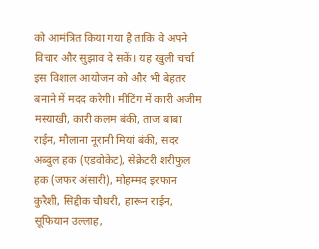को आमंत्रित किया गया है ताकि वे अपने विचार और सुझाव दे सकें। यह खुली चर्चा इस विशाल आयोजन को और भी बेहतर बनाने में मदद करेगी। मीटिंग में कारी अजीम मस्याखी, कारी कलम बंकी, ताज बाबा राईन, मौलाना नूरानी मियां बंकी, सदर अब्दुल हक (एडवोकेट), सेक्रेटरी शरीफुल हक (जफर अंसारी), मोहम्मद इरफान कुरैशी, सिद्दीक चौधरी, हारून राईन, सूफियान उल्लाह,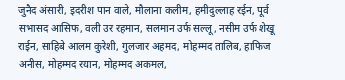जुनैद अंसारी, इदरीश पान वाले, मौलाना कलीम, हमीदुल्लाह रईन, पूर्व सभासद आसिफ, वली उर रहमान, सलमान उर्फ सल्लू, नसीम उर्फ शेखू राईन, साहिबे आलम कुरेशी, गुलजार अहमद, मोहम्मद तालिब, हाफिज अनीस, मोहम्मद रयान, मोहम्मद अकमल,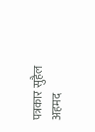पत्रकार सुहैल अहमद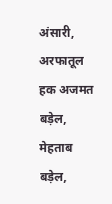अंसारी, अरफातूल हक अजमत बड़ेल, मेहताब बड़ेल,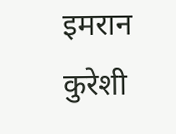इमरान कुरेशी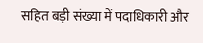सहित बड़ी संख्या में पदाधिकारी और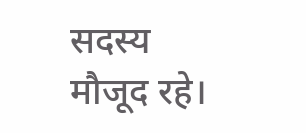सदस्य मौजूद रहे।